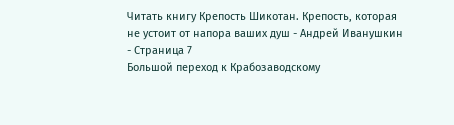Читать книгу Крепость Шикотан. Крепость, которая не устоит от напора ваших душ - Андрей Иванушкин - Страница 7
Большой переход к Крабозаводскому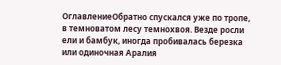ОглавлениеОбратно спускался уже по тропе, в темноватом лесу темнохвоя. Везде росли ели и бамбук, иногда пробивалась березка или одиночная Аралия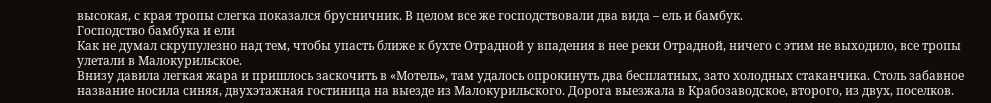высокая, с края тропы слегка показался брусничник. В целом все же господствовали два вида – ель и бамбук.
Господство бамбука и ели
Как не думал скрупулезно над тем, чтобы упасть ближе к бухте Отрадной у впадения в нее реки Отрадной, ничего с этим не выходило, все тропы улетали в Малокурильское.
Внизу давила легкая жара и пришлось заскочить в «Мотель», там удалось опрокинуть два бесплатных, зато холодных стаканчика. Столь забавное название носила синяя, двухэтажная гостиница на выезде из Малокурильского. Дорога выезжала в Крабозаводское, второго, из двух, поселков.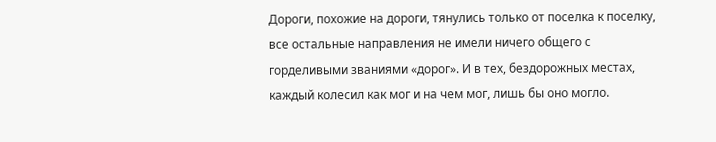Дороги, похожие на дороги, тянулись только от поселка к поселку, все остальные направления не имели ничего общего с горделивыми званиями «дорог». И в тех, бездорожных местах, каждый колесил как мог и на чем мог, лишь бы оно могло.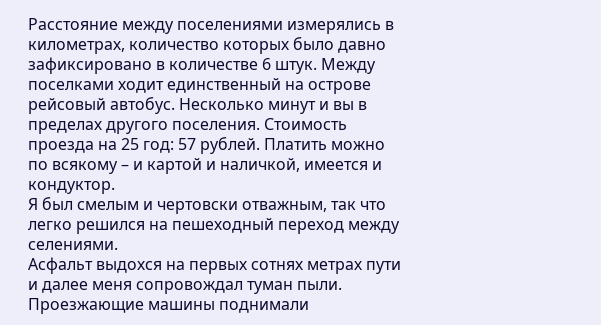Расстояние между поселениями измерялись в километрах, количество которых было давно зафиксировано в количестве 6 штук. Между поселками ходит единственный на острове рейсовый автобус. Несколько минут и вы в пределах другого поселения. Стоимость проезда на 25 год: 57 рублей. Платить можно по всякому – и картой и наличкой, имеется и кондуктор.
Я был смелым и чертовски отважным, так что легко решился на пешеходный переход между селениями.
Асфальт выдохся на первых сотнях метрах пути и далее меня сопровождал туман пыли. Проезжающие машины поднимали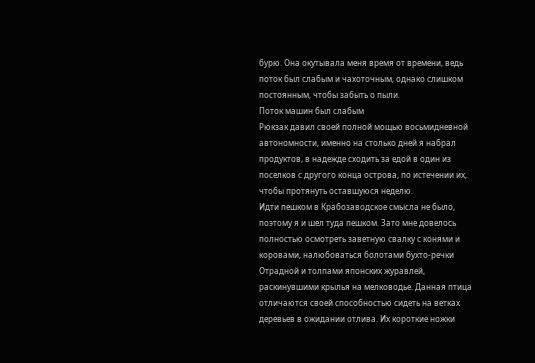бурю. Она окутывала меня время от времени, ведь поток был слабым и чахоточным, однако слишком постоянным, чтобы забыть о пыли.
Поток машин был слабым
Рюкзак давил своей полной мощью восьмидневной автономности, именно на столько дней я набрал продуктов, в надежде сходить за едой в один из поселков с другого конца острова, по истечении их, чтобы протянуть оставшуюся неделю.
Идти пешком в Крабозаводское смысла не было, поэтому я и шел туда пешком. Зато мне довелось полностью осмотреть заветную свалку с конями и коровами, налюбоваться болотами бухто-речки Отрадной и толпами японских журавлей, раскинувшими крылья на мелководье. Данная птица отличаются своей способностью сидеть на ветках деревьев в ожидании отлива. Их короткие ножки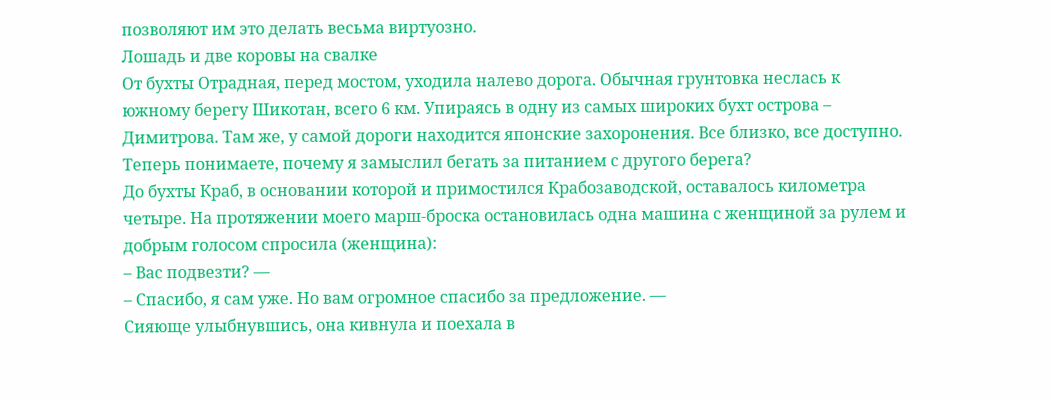позволяют им это делать весьма виртуозно.
Лошадь и две коровы на свалке
От бухты Отрадная, перед мостом, уходила налево дорога. Обычная грунтовка неслась к южному берегу Шикотан, всего 6 км. Упираясь в одну из самых широких бухт острова – Димитрова. Там же, у самой дороги находится японские захоронения. Все близко, все доступно. Теперь понимаете, почему я замыслил бегать за питанием с другого берега?
До бухты Краб, в основании которой и примостился Крабозаводской, оставалось километра четыре. На протяжении моего марш-броска остановилась одна машина с женщиной за рулем и добрым голосом спросила (женщина):
– Вас подвезти? —
– Спасибо, я сам уже. Но вам огромное спасибо за предложение. —
Сияюще улыбнувшись, она кивнула и поехала в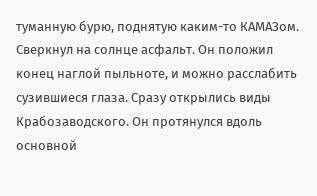туманную бурю, поднятую каким-то КАМАЗом.
Сверкнул на солнце асфальт. Он положил конец наглой пыльноте, и можно расслабить сузившиеся глаза. Сразу открылись виды Крабозаводского. Он протянулся вдоль основной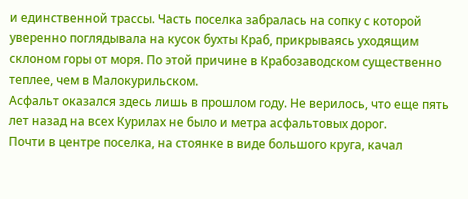и единственной трассы. Часть поселка забралась на сопку с которой уверенно поглядывала на кусок бухты Краб, прикрываясь уходящим склоном горы от моря. По этой причине в Крабозаводском существенно теплее, чем в Малокурильском.
Асфальт оказался здесь лишь в прошлом году. Не верилось, что еще пять лет назад на всех Курилах не было и метра асфальтовых дорог.
Почти в центре поселка, на стоянке в виде большого круга, качал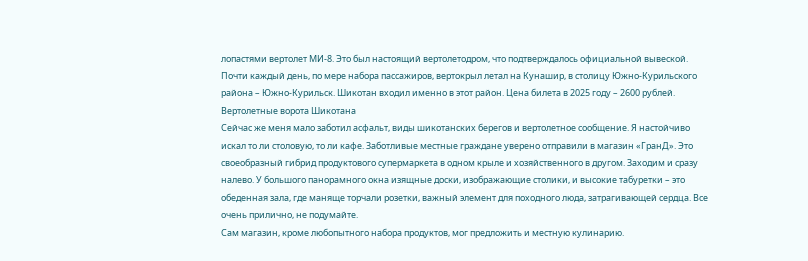лопастями вертолет МИ-8. Это был настоящий вертолетодром, что подтверждалось официальной вывеской. Почти каждый день, по мере набора пассажиров, вертокрыл летал на Кунашир, в столицу Южно-Курильского района – Южно-Курильск. Шикотан входил именно в этот район. Цена билета в 2025 году – 2600 рублей.
Вертолетные ворота Шикотана
Сейчас же меня мало заботил асфальт, виды шикотанских берегов и вертолетное сообщение. Я настойчиво искал то ли столовую, то ли кафе. Заботливые местные граждане уверено отправили в магазин «ГранД». Это своеобразный гибрид продуктового супермаркета в одном крыле и хозяйственного в другом. Заходим и сразу налево. У большого панорамного окна изящные доски, изображающие столики, и высокие табуретки – это обеденная зала, где маняще торчали розетки, важный элемент для походного люда, затрагивающей сердца. Все очень прилично, не подумайте.
Сам магазин, кроме любопытного набора продуктов, мог предложить и местную кулинарию.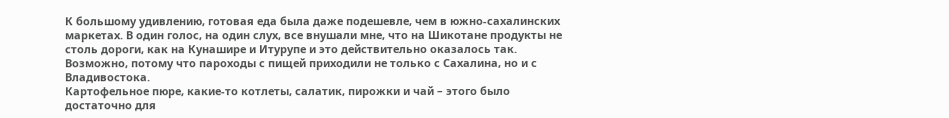К большому удивлению, готовая еда была даже подешевле, чем в южно-сахалинских маркетах. В один голос, на один слух, все внушали мне, что на Шикотане продукты не столь дороги, как на Кунашире и Итурупе и это действительно оказалось так. Возможно, потому что пароходы с пищей приходили не только с Сахалина, но и с Владивостока.
Картофельное пюре, какие-то котлеты, салатик, пирожки и чай – этого было достаточно для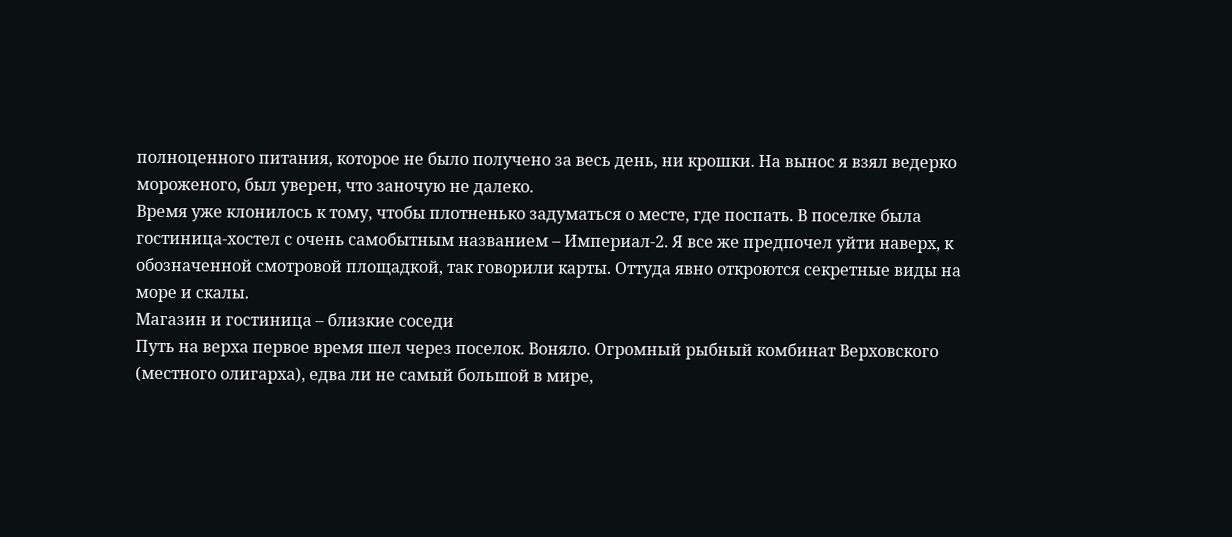полноценного питания, которое не было получено за весь день, ни крошки. На вынос я взял ведерко мороженого, был уверен, что заночую не далеко.
Время уже клонилось к тому, чтобы плотненько задуматься о месте, где поспать. В поселке была гостиница-хостел с очень самобытным названием – Империал-2. Я все же предпочел уйти наверх, к обозначенной смотровой площадкой, так говорили карты. Оттуда явно откроются секретные виды на море и скалы.
Магазин и гостиница – близкие соседи
Путь на верха первое время шел через поселок. Воняло. Огромный рыбный комбинат Верховского (местного олигарха), едва ли не самый большой в мире,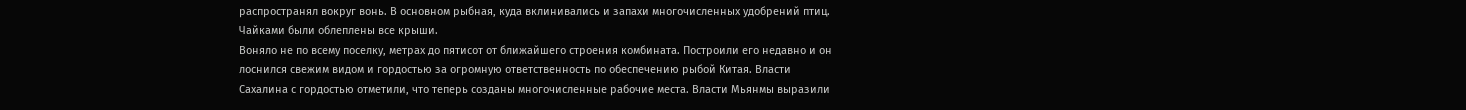распространял вокруг вонь. В основном рыбная, куда вклинивались и запахи многочисленных удобрений птиц. Чайками были облеплены все крыши.
Воняло не по всему поселку, метрах до пятисот от ближайшего строения комбината. Построили его недавно и он лоснился свежим видом и гордостью за огромную ответственность по обеспечению рыбой Китая. Власти Сахалина с гордостью отметили, что теперь созданы многочисленные рабочие места. Власти Мьянмы выразили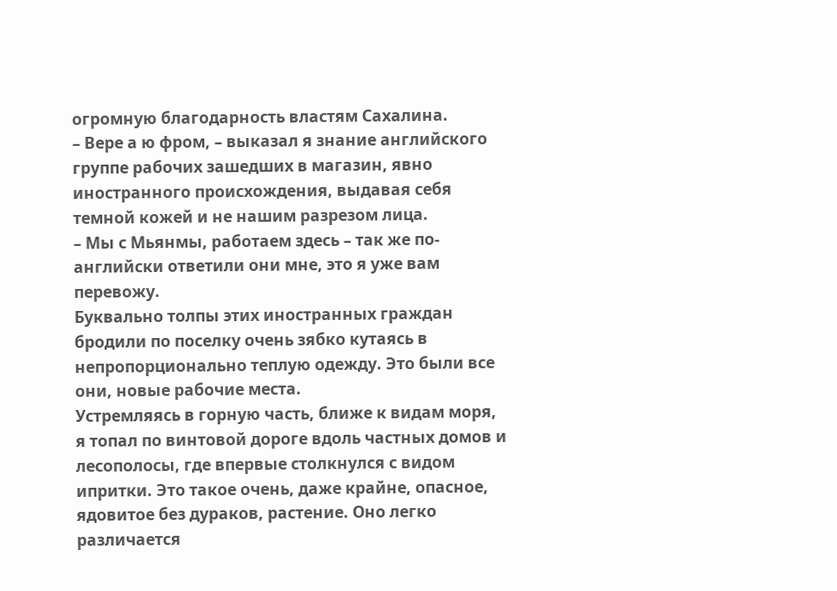огромную благодарность властям Сахалина.
– Вере а ю фром, – выказал я знание английского группе рабочих зашедших в магазин, явно иностранного происхождения, выдавая себя темной кожей и не нашим разрезом лица.
– Мы с Мьянмы, работаем здесь – так же по-английски ответили они мне, это я уже вам перевожу.
Буквально толпы этих иностранных граждан бродили по поселку очень зябко кутаясь в непропорционально теплую одежду. Это были все они, новые рабочие места.
Устремляясь в горную часть, ближе к видам моря, я топал по винтовой дороге вдоль частных домов и лесополосы, где впервые столкнулся с видом ипритки. Это такое очень, даже крайне, опасное, ядовитое без дураков, растение. Оно легко различается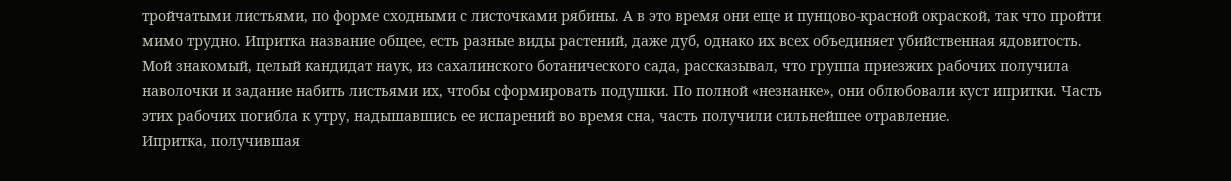тройчатыми листьями, по форме сходными с листочками рябины. А в это время они еще и пунцово-красной окраской, так что пройти мимо трудно. Ипритка название общее, есть разные виды растений, даже дуб, однако их всех объединяет убийственная ядовитость.
Мой знакомый, целый кандидат наук, из сахалинского ботанического сада, рассказывал, что группа приезжих рабочих получила наволочки и задание набить листьями их, чтобы сформировать подушки. По полной «незнанке», они облюбовали куст ипритки. Часть этих рабочих погибла к утру, надышавшись ее испарений во время сна, часть получили сильнейшее отравление.
Ипритка, получившая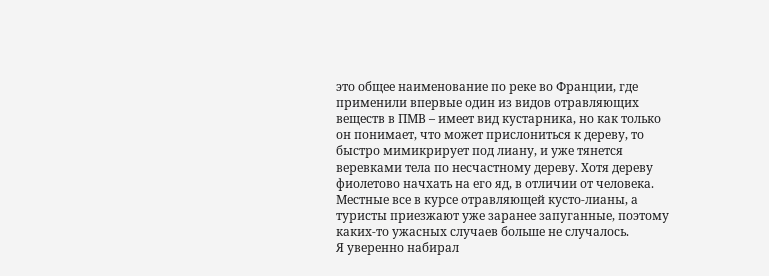это общее наименование по реке во Франции, где применили впервые один из видов отравляющих веществ в ПМВ – имеет вид кустарника, но как только он понимает, что может прислониться к дереву, то быстро мимикрирует под лиану, и уже тянется веревками тела по несчастному дереву. Хотя дереву фиолетово начхать на его яд, в отличии от человека. Местные все в курсе отравляющей кусто-лианы, а туристы приезжают уже заранее запуганные, поэтому каких-то ужасных случаев больше не случалось.
Я уверенно набирал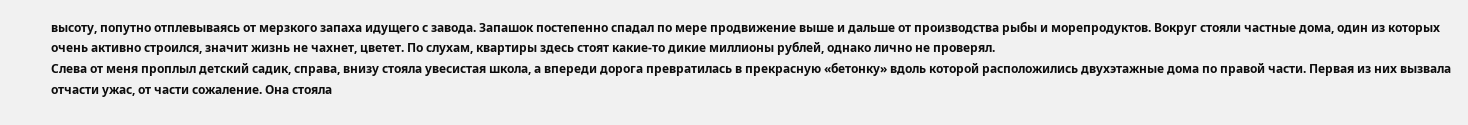высоту, попутно отплевываясь от мерзкого запаха идущего с завода. Запашок постепенно спадал по мере продвижение выше и дальше от производства рыбы и морепродуктов. Вокруг стояли частные дома, один из которых очень активно строился, значит жизнь не чахнет, цветет. По слухам, квартиры здесь стоят какие-то дикие миллионы рублей, однако лично не проверял.
Слева от меня проплыл детский садик, справа, внизу стояла увесистая школа, а впереди дорога превратилась в прекрасную «бетонку» вдоль которой расположились двухэтажные дома по правой части. Первая из них вызвала отчасти ужас, от части сожаление. Она стояла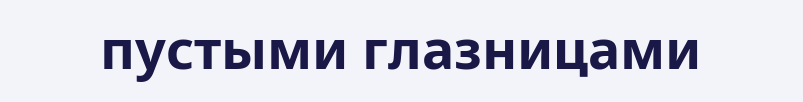пустыми глазницами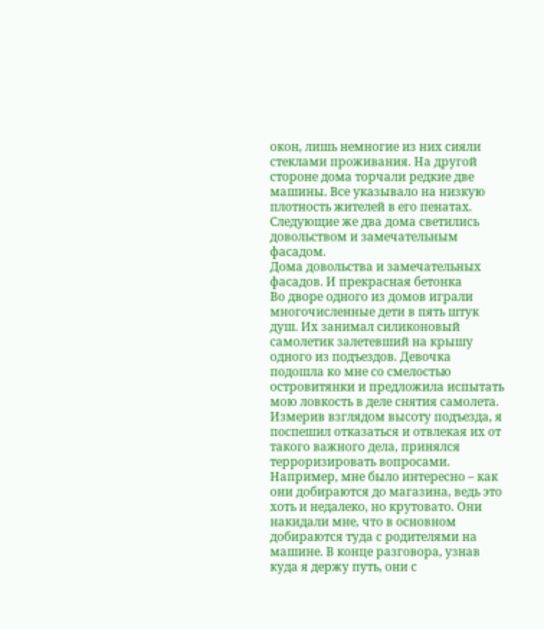окон, лишь немногие из них сияли стеклами проживания. На другой стороне дома торчали редкие две машины. Все указывало на низкую плотность жителей в его пенатах. Следующие же два дома светились довольством и замечательным фасадом.
Дома довольства и замечательных фасадов. И прекрасная бетонка
Во дворе одного из домов играли многочисленные дети в пять штук душ. Их занимал силиконовый самолетик залетевший на крышу одного из подъездов. Девочка подошла ко мне со смелостью островитянки и предложила испытать мою ловкость в деле снятия самолета. Измерив взглядом высоту подъезда, я поспешил отказаться и отвлекая их от такого важного дела, принялся терроризировать вопросами. Например, мне было интересно – как они добираются до магазина, ведь это хоть и недалеко, но крутовато. Они накидали мне, что в основном добираются туда с родителями на машине. В конце разговора, узнав куда я держу путь, они с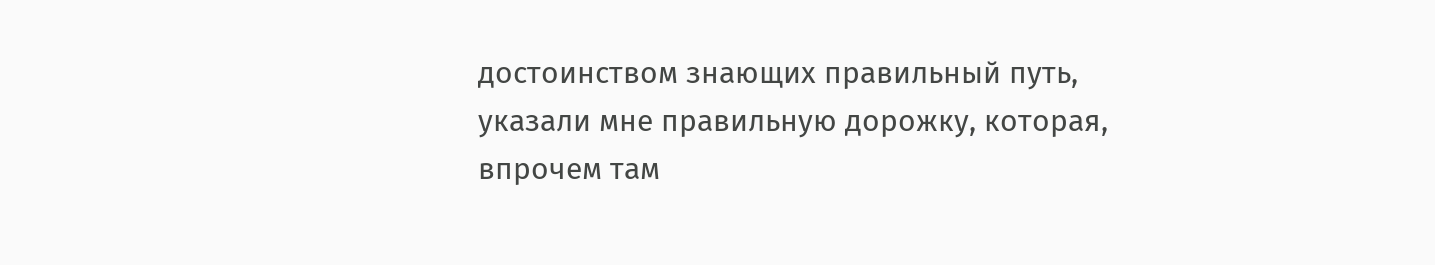достоинством знающих правильный путь, указали мне правильную дорожку, которая, впрочем там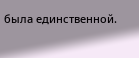была единственной.